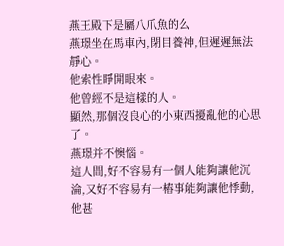燕王殿下是屬八爪魚的么
燕璟坐在馬車內,閉目養神,但遲遲無法靜心。
他索性睜開眼來。
他曾經不是這樣的人。
顯然,那個沒良心的小東西擾亂他的心思了。
燕璟并不懊惱。
這人間,好不容易有一個人能夠讓他沉淪,又好不容易有一樁事能夠讓他悸動,他甚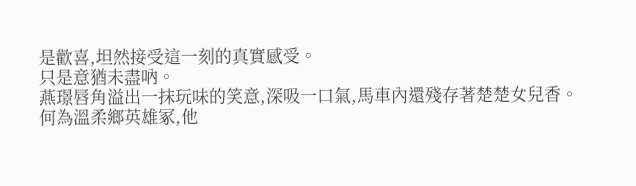是歡喜,坦然接受這一刻的真實感受。
只是意猶未盡吶。
燕璟唇角溢出一抹玩味的笑意,深吸一口氣,馬車內還殘存著楚楚女兒香。
何為溫柔鄉英雄冢,他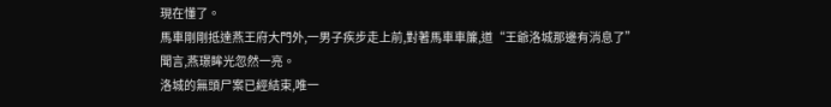現在懂了。
馬車剛剛抵達燕王府大門外,一男子疾步走上前,對著馬車車簾,道“王爺洛城那邊有消息了”
聞言,燕璟眸光忽然一亮。
洛城的無頭尸案已經結束,唯一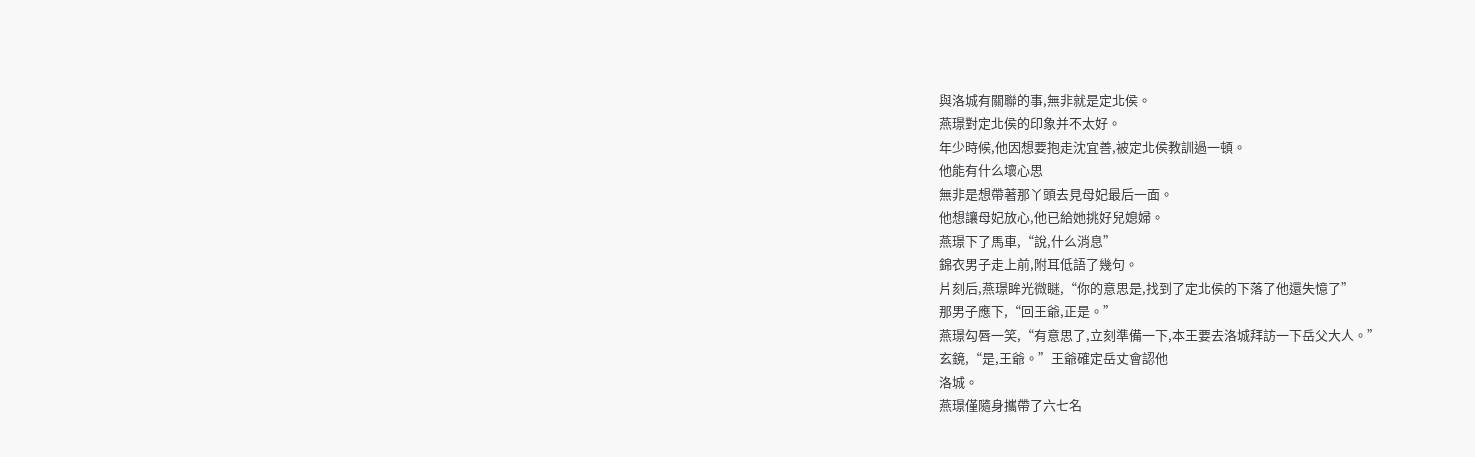與洛城有關聯的事,無非就是定北侯。
燕璟對定北侯的印象并不太好。
年少時候,他因想要抱走沈宜善,被定北侯教訓過一頓。
他能有什么壞心思
無非是想帶著那丫頭去見母妃最后一面。
他想讓母妃放心,他已給她挑好兒媳婦。
燕璟下了馬車,“說,什么消息”
錦衣男子走上前,附耳低語了幾句。
片刻后,燕璟眸光微瞇,“你的意思是,找到了定北侯的下落了他還失憶了”
那男子應下,“回王爺,正是。”
燕璟勾唇一笑,“有意思了,立刻準備一下,本王要去洛城拜訪一下岳父大人。”
玄鏡,“是,王爺。”王爺確定岳丈會認他
洛城。
燕璟僅隨身攜帶了六七名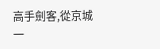高手劍客,從京城一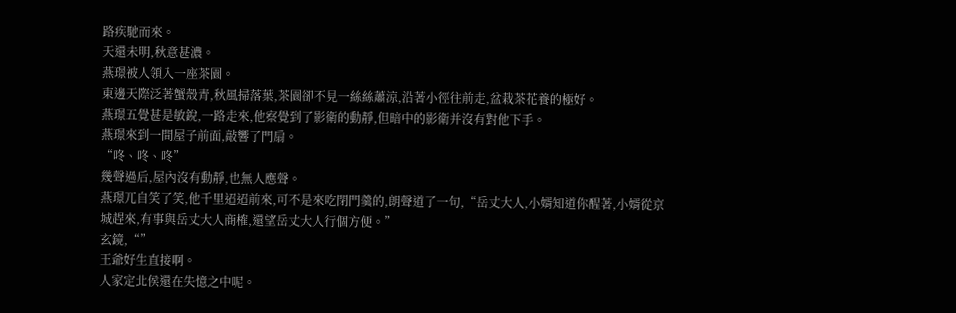路疾馳而來。
天還未明,秋意甚濃。
燕璟被人領入一座茶園。
東邊天際泛著蟹殼青,秋風掃落葉,茶園卻不見一絲絲蕭涼,沿著小徑往前走,盆栽茶花養的極好。
燕璟五覺甚是敏銳,一路走來,他察覺到了影衛的動靜,但暗中的影衛并沒有對他下手。
燕璟來到一間屋子前面,敲響了門扇。
“咚、咚、咚”
幾聲過后,屋內沒有動靜,也無人應聲。
燕璟兀自笑了笑,他千里迢迢前來,可不是來吃閉門羹的,朗聲道了一句,“岳丈大人,小婿知道你醒著,小婿從京城趕來,有事與岳丈大人商榷,還望岳丈大人行個方便。”
玄鏡,“”
王爺好生直接啊。
人家定北侯還在失憶之中呢。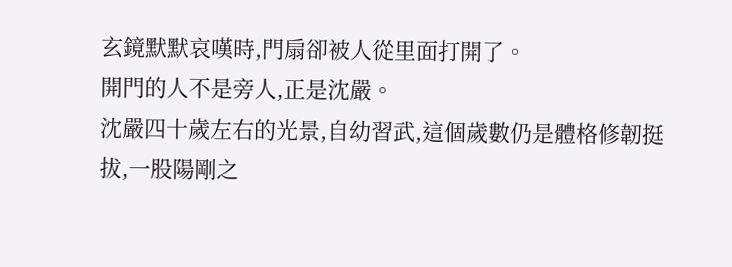玄鏡默默哀嘆時,門扇卻被人從里面打開了。
開門的人不是旁人,正是沈嚴。
沈嚴四十歲左右的光景,自幼習武,這個歲數仍是體格修韌挺拔,一股陽剛之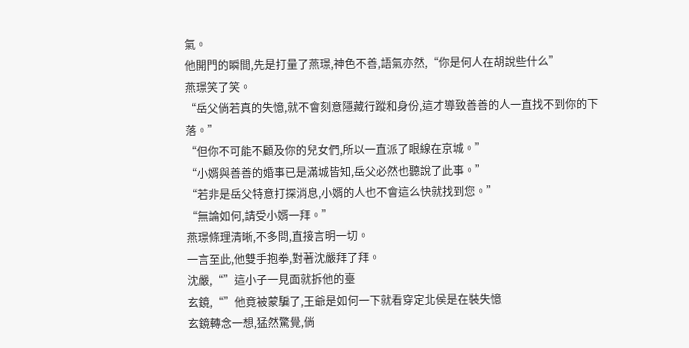氣。
他開門的瞬間,先是打量了燕璟,神色不善,語氣亦然,“你是何人在胡說些什么”
燕璟笑了笑。
“岳父倘若真的失憶,就不會刻意隱藏行蹤和身份,這才導致善善的人一直找不到你的下落。”
“但你不可能不顧及你的兒女們,所以一直派了眼線在京城。”
“小婿與善善的婚事已是滿城皆知,岳父必然也聽說了此事。”
“若非是岳父特意打探消息,小婿的人也不會這么快就找到您。”
“無論如何,請受小婿一拜。”
燕璟條理清晰,不多問,直接言明一切。
一言至此,他雙手抱拳,對著沈嚴拜了拜。
沈嚴,“”這小子一見面就拆他的臺
玄鏡,“”他竟被蒙騙了,王爺是如何一下就看穿定北侯是在裝失憶
玄鏡轉念一想,猛然驚覺,倘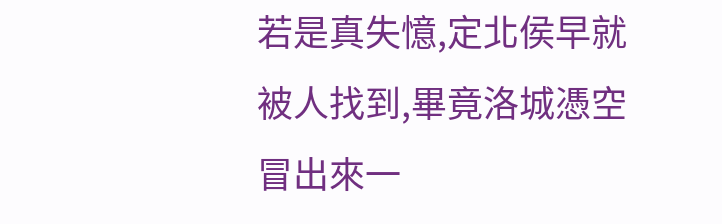若是真失憶,定北侯早就被人找到,畢竟洛城憑空冒出來一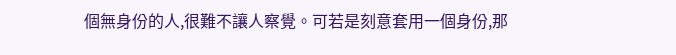個無身份的人,很難不讓人察覺。可若是刻意套用一個身份,那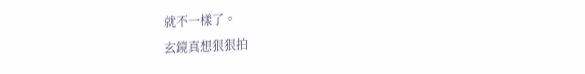就不一樣了。
玄鏡真想狠狠拍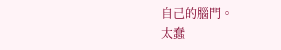自己的腦門。
太蠢